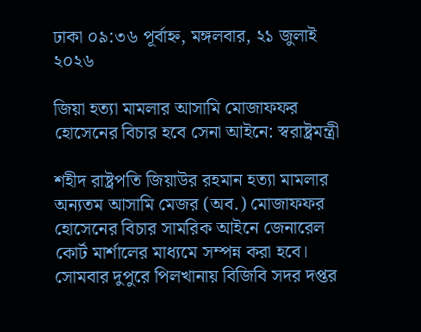ঢাকা ০৯:৩৬ পূর্বাহ্ন, মঙ্গলবার, ২১ জুলাই ২০২৬

জিয়া হত্যা মামলার আসামি মোজাফফর হোসেনের বিচার হবে সেনা আইনে: স্বরাষ্ট্রমন্ত্রী

শহীদ রাষ্ট্রপতি জিয়াউর রহমান হত্যা মামলার অন্যতম আসামি মেজর (অব.) মোজাফফর হোসেনের বিচার সামরিক আইনে জেনারেল কোর্ট মার্শালের মাধ্যমে সম্পন্ন করা হবে। সোমবার দুপুরে পিলখানায় বিজিবি সদর দপ্তর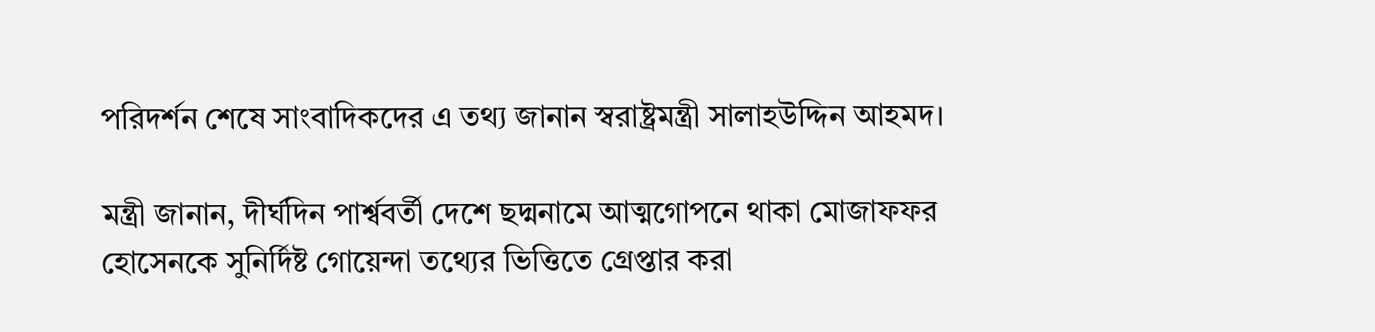পরিদর্শন শেষে সাংবাদিকদের এ তথ্য জানান স্বরাষ্ট্রমন্ত্রী সালাহউদ্দিন আহমদ।

মন্ত্রী জানান, দীর্ঘদিন পার্শ্ববর্তী দেশে ছদ্মনামে আত্মগোপনে থাকা মোজাফফর হোসেনকে সুনির্দিষ্ট গোয়েন্দা তথ্যের ভিত্তিতে গ্রেপ্তার করা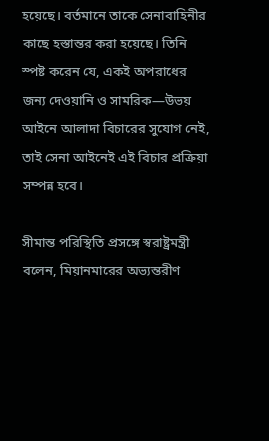হয়েছে। বর্তমানে তাকে সেনাবাহিনীর কাছে হস্তান্তর করা হয়েছে। তিনি স্পষ্ট করেন যে, একই অপরাধের জন্য দেওয়ানি ও সামরিক—উভয় আইনে আলাদা বিচারের সুযোগ নেই, তাই সেনা আইনেই এই বিচার প্রক্রিয়া সম্পন্ন হবে।

সীমান্ত পরিস্থিতি প্রসঙ্গে স্বরাষ্ট্রমন্ত্রী বলেন, মিয়ানমারের অভ্যন্তরীণ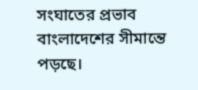সংঘাতের প্রভাব বাংলাদেশের সীমান্তে পড়ছে।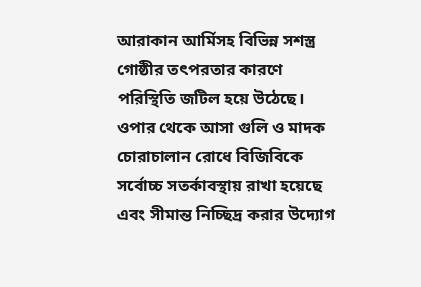আরাকান আর্মিসহ বিভিন্ন সশস্ত্র গোষ্ঠীর তৎপরতার কারণে পরিস্থিতি জটিল হয়ে উঠেছে। ওপার থেকে আসা গুলি ও মাদক চোরাচালান রোধে বিজিবিকে সর্বোচ্চ সতর্কাবস্থায় রাখা হয়েছে এবং সীমান্ত নিচ্ছিদ্র করার উদ্যোগ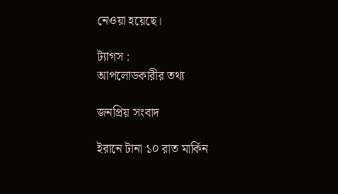নেওয়া হয়েছে।

ট্যাগস :
আপলোডকারীর তথ্য

জনপ্রিয় সংবাদ

ইরানে টানা ১০ রাত মার্কিন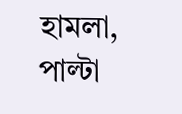হামলা, পাল্টা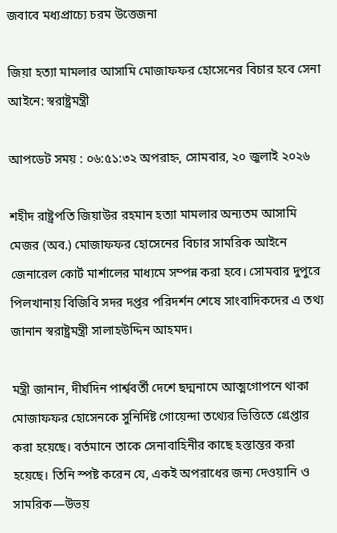জবাবে মধ্যপ্রাচ্যে চরম উত্তেজনা

জিয়া হত্যা মামলার আসামি মোজাফফর হোসেনের বিচার হবে সেনা আইনে: স্বরাষ্ট্রমন্ত্রী

আপডেট সময় : ০৬:৫১:৩২ অপরাহ্ন, সোমবার, ২০ জুলাই ২০২৬

শহীদ রাষ্ট্রপতি জিয়াউর রহমান হত্যা মামলার অন্যতম আসামি মেজর (অব.) মোজাফফর হোসেনের বিচার সামরিক আইনে জেনারেল কোর্ট মার্শালের মাধ্যমে সম্পন্ন করা হবে। সোমবার দুপুরে পিলখানায় বিজিবি সদর দপ্তর পরিদর্শন শেষে সাংবাদিকদের এ তথ্য জানান স্বরাষ্ট্রমন্ত্রী সালাহউদ্দিন আহমদ।

মন্ত্রী জানান, দীর্ঘদিন পার্শ্ববর্তী দেশে ছদ্মনামে আত্মগোপনে থাকা মোজাফফর হোসেনকে সুনির্দিষ্ট গোয়েন্দা তথ্যের ভিত্তিতে গ্রেপ্তার করা হয়েছে। বর্তমানে তাকে সেনাবাহিনীর কাছে হস্তান্তর করা হয়েছে। তিনি স্পষ্ট করেন যে, একই অপরাধের জন্য দেওয়ানি ও সামরিক—উভয়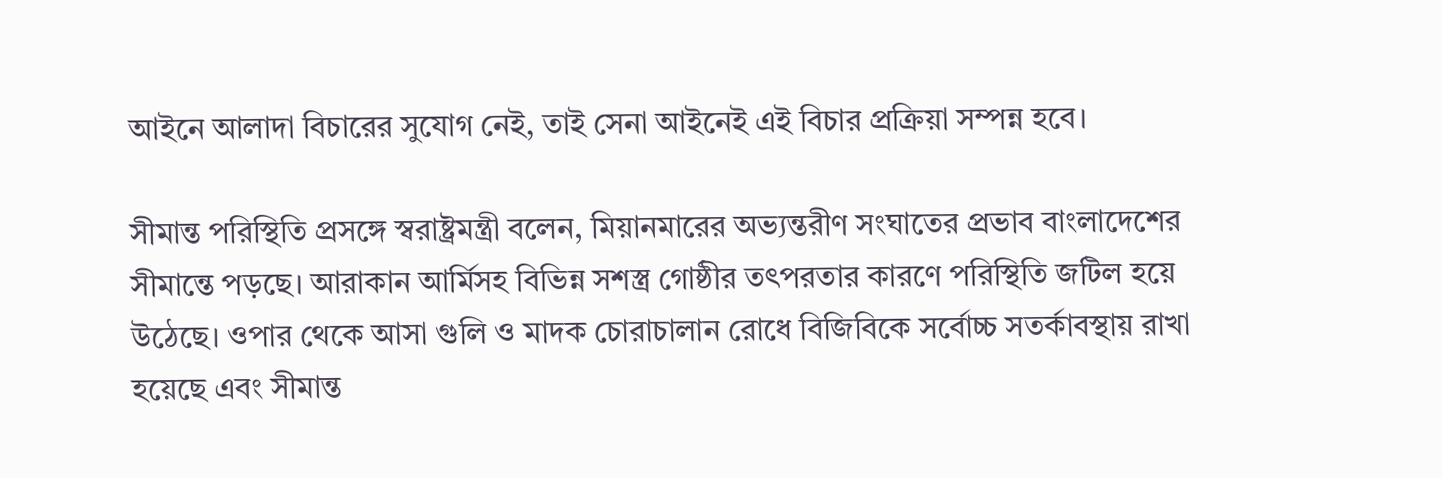আইনে আলাদা বিচারের সুযোগ নেই, তাই সেনা আইনেই এই বিচার প্রক্রিয়া সম্পন্ন হবে।

সীমান্ত পরিস্থিতি প্রসঙ্গে স্বরাষ্ট্রমন্ত্রী বলেন, মিয়ানমারের অভ্যন্তরীণ সংঘাতের প্রভাব বাংলাদেশের সীমান্তে পড়ছে। আরাকান আর্মিসহ বিভিন্ন সশস্ত্র গোষ্ঠীর তৎপরতার কারণে পরিস্থিতি জটিল হয়ে উঠেছে। ওপার থেকে আসা গুলি ও মাদক চোরাচালান রোধে বিজিবিকে সর্বোচ্চ সতর্কাবস্থায় রাখা হয়েছে এবং সীমান্ত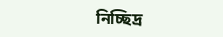নিচ্ছিদ্র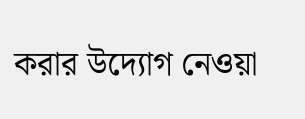করার উদ্যোগ নেওয়া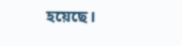হয়েছে।